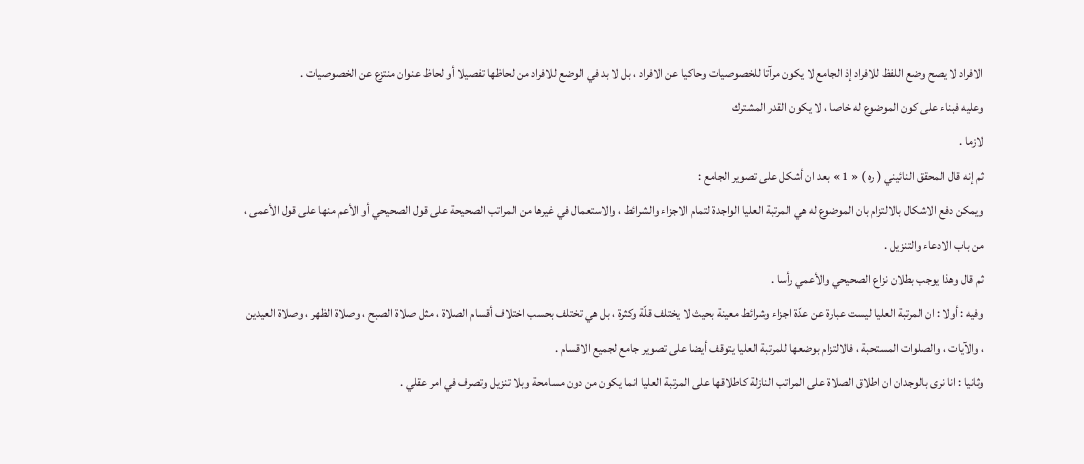الافراد لا يصح وضع اللفظ للافراد إذ الجامع لا يكون مرآتا للخصوصيات وحاكيا عن الافراد ، بل لا بد في الوضع للافراد من لحاظها تفصيلا أو لحاظ عنوان منتزع عن الخصوصيات .
وعليه فبناء على كون الموضوع له خاصا ، لا يكون القدر المشترك
لازما .
ثم إنه قال المحقق النائيني ( ره ) « 1 » بعد ان أشكل على تصوير الجامع :
ويمكن دفع الاشكال بالالتزام بان الموضوع له هي المرتبة العليا الواجدة لتمام الاجزاء والشرائط ، والاستعمال في غيرها من المراتب الصحيحة على قول الصحيحي أو الأعم منها على قول الأعمى ، من باب الادعاء والتنزيل .
ثم قال وهذا يوجب بطلان نزاع الصحيحي والأعمي رأسا .
وفيه : أولا : ان المرتبة العليا ليست عبارة عن عدّة اجزاء وشرائط معينة بحيث لا يختلف قلّة وكثرة ، بل هي تختلف بحسب اختلاف أقسام الصلاة ، مثل صلاة الصبح ، وصلاة الظهر ، وصلاة العيدين ، والآيات ، والصلوات المستحبة ، فالالتزام بوضعها للمرتبة العليا يتوقف أيضا على تصوير جامع لجميع الاقسام .
وثانيا : انا نرى بالوجدان ان اطلاق الصلاة على المراتب النازلة كاطلاقها على المرتبة العليا انما يكون من دون مسامحة وبلا تنزيل وتصرف في امر عقلي .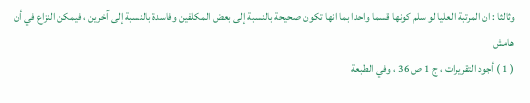وثالثا : ان المرتبة العليا لو سلم كونها قسما واحدا بما انها تكون صحيحة بالنسبة إلى بعض المكلفين وفاسدة بالنسبة إلى آخرين ، فيمكن النزاع في أن
هامش
( 1 ) أجود التقريرات ، ج 1 ص 36 ، وفي الطبعة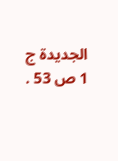الجديدة ج 1 ص 53 .